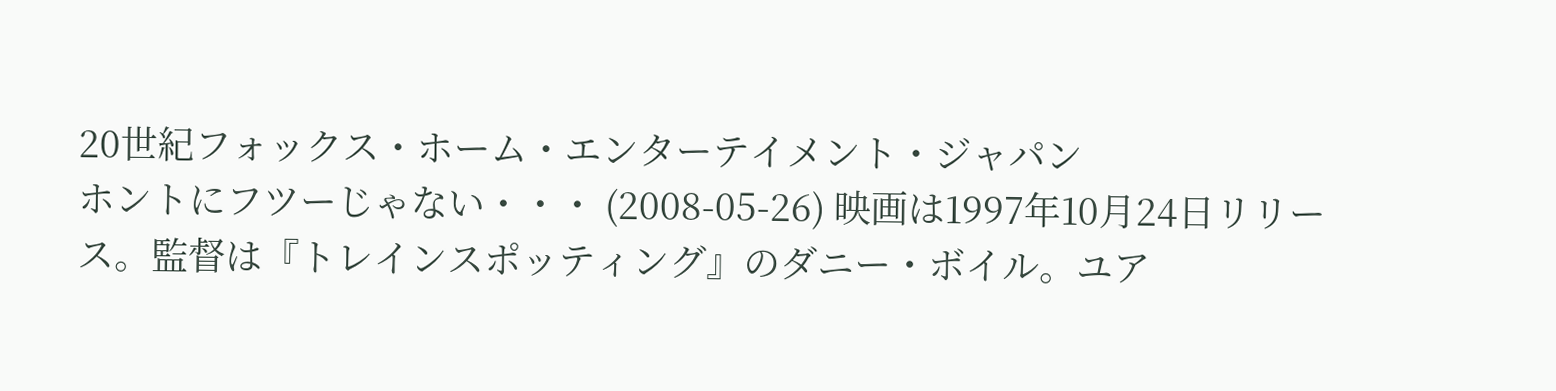20世紀フォックス・ホーム・エンターテイメント・ジャパン
ホントにフツーじゃない・・・ (2008-05-26) 映画は1997年10月24日リリース。監督は『トレインスポッティング』のダニー・ボイル。ユア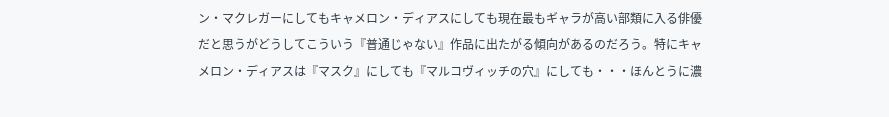ン・マクレガーにしてもキャメロン・ディアスにしても現在最もギャラが高い部類に入る俳優だと思うがどうしてこういう『普通じゃない』作品に出たがる傾向があるのだろう。特にキャメロン・ディアスは『マスク』にしても『マルコヴィッチの穴』にしても・・・ほんとうに濃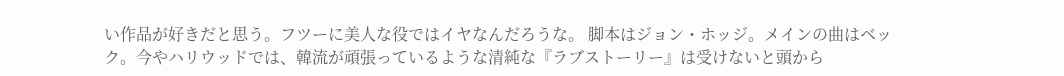い作品が好きだと思う。フツーに美人な役ではイヤなんだろうな。 脚本はジョン・ホッジ。メインの曲はベック。今やハリウッドでは、韓流が頑張っているような清純な『ラブストーリー』は受けないと頭から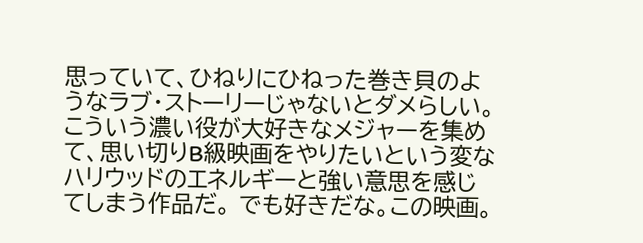思っていて、ひねりにひねった巻き貝のようなラブ・ストーリーじゃないとダメらしい。こういう濃い役が大好きなメジャーを集めて、思い切りB級映画をやりたいという変なハリウッドのエネルギーと強い意思を感じてしまう作品だ。 でも好きだな。この映画。